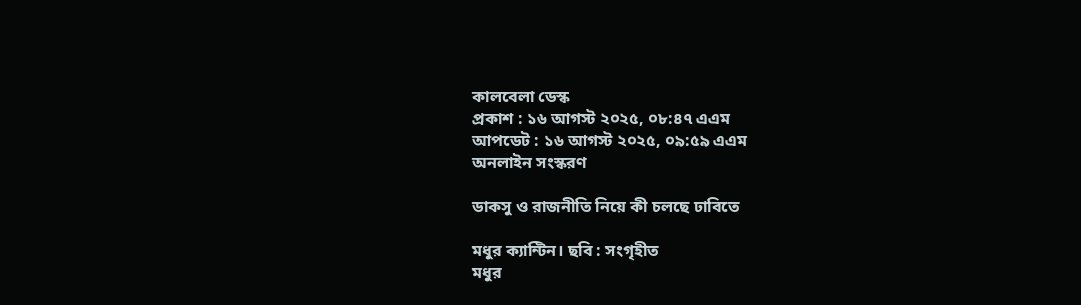কালবেলা ডেস্ক
প্রকাশ : ১৬ আগস্ট ২০২৫, ০৮:৪৭ এএম
আপডেট : ১৬ আগস্ট ২০২৫, ০৯:৫৯ এএম
অনলাইন সংস্করণ

ডাকসু ও রাজনীতি নিয়ে কী চলছে ঢাবিতে

মধুর ক্যান্টিন। ছবি : সংগৃহীত
মধুর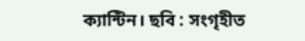ক্যান্টিন। ছবি : সংগৃহীত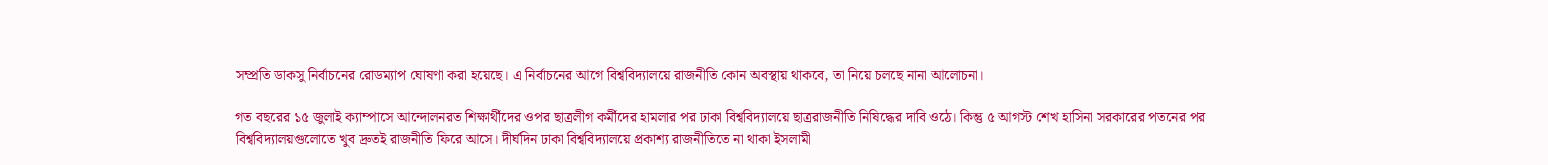সম্প্রতি ডাকসু নির্বাচনের রোডম্যাপ ঘোষণা করা হয়েছে। এ নির্বাচনের আগে বিশ্ববিদ্যালয়ে রাজনীতি কোন অবস্থায় থাকবে, তা নিয়ে চলছে নানা আলোচনা।

গত বছরের ১৫ জুলাই ক্যাম্পাসে আন্দোলনরত শিক্ষার্থীদের ওপর ছাত্রলীগ কর্মীদের হামলার পর ঢাকা বিশ্ববিদ্যালয়ে ছাত্ররাজনীতি নিষিদ্ধের দাবি ওঠে। কিন্তু ৫ আগস্ট শেখ হাসিনা সরকারের পতনের পর বিশ্ববিদ্যালয়গুলোতে খুব দ্রুতই রাজনীতি ফিরে আসে। দীর্ঘদিন ঢাকা বিশ্ববিদ্যালয়ে প্রকাশ্য রাজনীতিতে না থাকা ইসলামী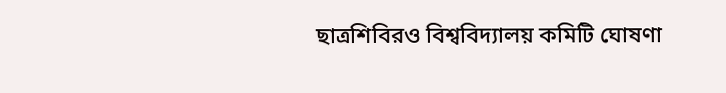ছাত্রশিবিরও বিশ্ববিদ্যালয় কমিটি ঘোষণা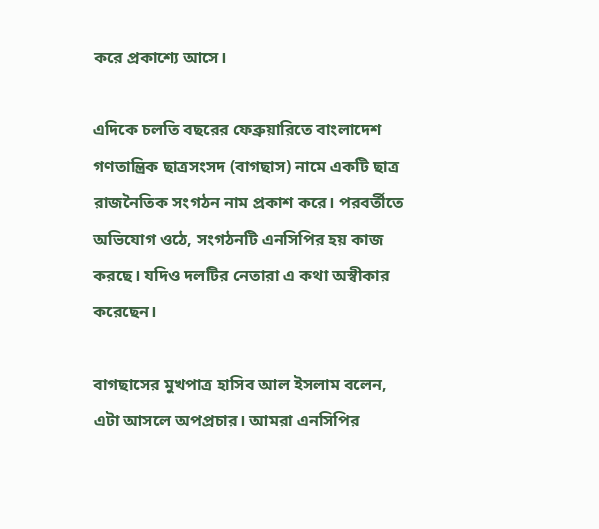করে প্রকাশ্যে আসে।

এদিকে চলতি বছরের ফেব্রুয়ারিতে বাংলাদেশ গণতান্ত্রিক ছাত্রসংসদ (বাগছাস) নামে একটি ছাত্র রাজনৈতিক সংগঠন নাম প্রকাশ করে। পরবর্তীতে অভিযোগ ওঠে, সংগঠনটি এনসিপির হয় কাজ করছে। যদিও দলটির নেতারা এ কথা অস্বীকার করেছেন।

বাগছাসের মুখপাত্র হাসিব আল ইসলাম বলেন, এটা আসলে অপপ্রচার। আমরা এনসিপির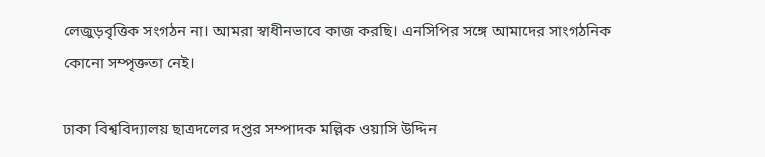লেজুড়বৃত্তিক সংগঠন না। আমরা স্বাধীনভাবে কাজ করছি। এনসিপির সঙ্গে আমাদের সাংগঠনিক কোনো সম্পৃক্ততা নেই।

ঢাকা বিশ্ববিদ্যালয় ছাত্রদলের দপ্তর সম্পাদক মল্লিক ওয়াসি উদ্দিন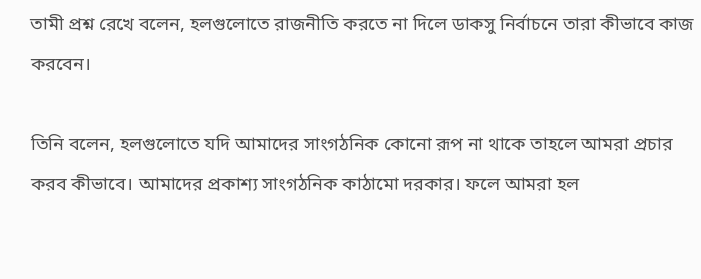তামী প্রশ্ন রেখে বলেন, হলগুলোতে রাজনীতি করতে না দিলে ডাকসু নির্বাচনে তারা কীভাবে কাজ করবেন।

তিনি বলেন, হলগুলোতে যদি আমাদের সাংগঠনিক কোনো রূপ না থাকে তাহলে আমরা প্রচার করব কীভাবে। আমাদের প্রকাশ্য সাংগঠনিক কাঠামো দরকার। ফলে আমরা হল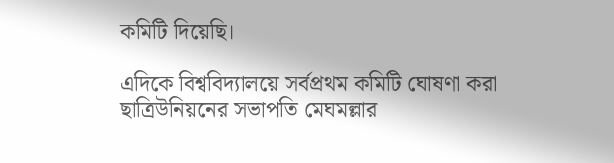কমিটি দিয়েছি।

এদিকে বিশ্ববিদ্যালয়ে সর্বপ্রথম কমিটি ঘোষণা করা ছাত্রিউনিয়নের সভাপতি মেঘমল্লার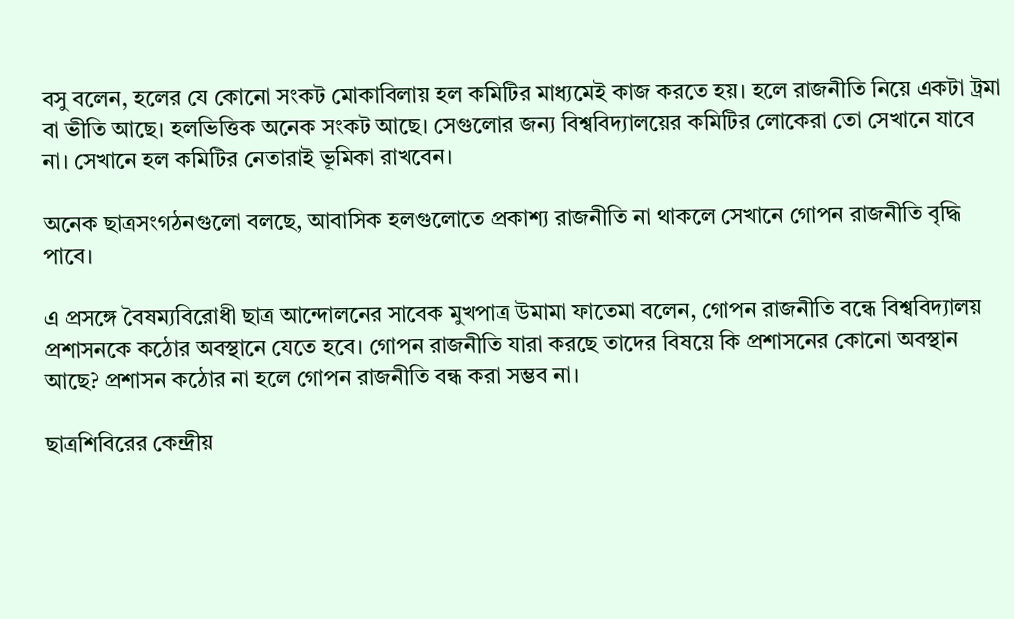বসু বলেন, হলের যে কোনো সংকট মোকাবিলায় হল কমিটির মাধ্যমেই কাজ করতে হয়। হলে রাজনীতি নিয়ে একটা ট্রমা বা ভীতি আছে। হলভিত্তিক অনেক সংকট আছে। সেগুলোর জন্য বিশ্ববিদ্যালয়ের কমিটির লোকেরা তো সেখানে যাবে না। সেখানে হল কমিটির নেতারাই ভূমিকা রাখবেন।

অনেক ছাত্রসংগঠনগুলো বলছে, আবাসিক হলগুলোতে প্রকাশ্য রাজনীতি না থাকলে সেখানে গোপন রাজনীতি বৃদ্ধি পাবে।

এ প্রসঙ্গে বৈষম্যবিরোধী ছাত্র আন্দোলনের সাবেক মুখপাত্র উমামা ফাতেমা বলেন, গোপন রাজনীতি বন্ধে বিশ্ববিদ্যালয় প্রশাসনকে কঠোর অবস্থানে যেতে হবে। গোপন রাজনীতি যারা করছে তাদের বিষয়ে কি প্রশাসনের কোনো অবস্থান আছে? প্রশাসন কঠোর না হলে গোপন রাজনীতি বন্ধ করা সম্ভব না।

ছাত্রশিবিরের কেন্দ্রীয়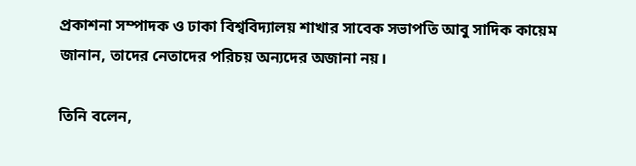প্রকাশনা সম্পাদক ও ঢাকা বিশ্ববিদ্যালয় শাখার সাবেক সভাপতি আবু সাদিক কায়েম জানান, তাদের নেতাদের পরিচয় অন্যদের অজানা নয়।

তিনি বলেন,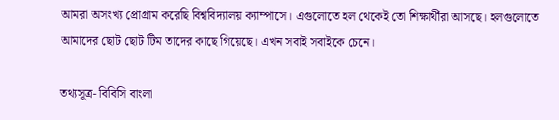আমরা অসংখ্য প্রোগ্রাম করেছি বিশ্ববিদ্যালয় ক্যাম্পাসে। এগুলোতে হল থেকেই তো শিক্ষার্থীরা আসছে। হলগুলোতে আমাদের ছোট ছোট টিম তাদের কাছে গিয়েছে। এখন সবাই সবাইকে চেনে।

তথ্যসূত্র- বিবিসি বাংলা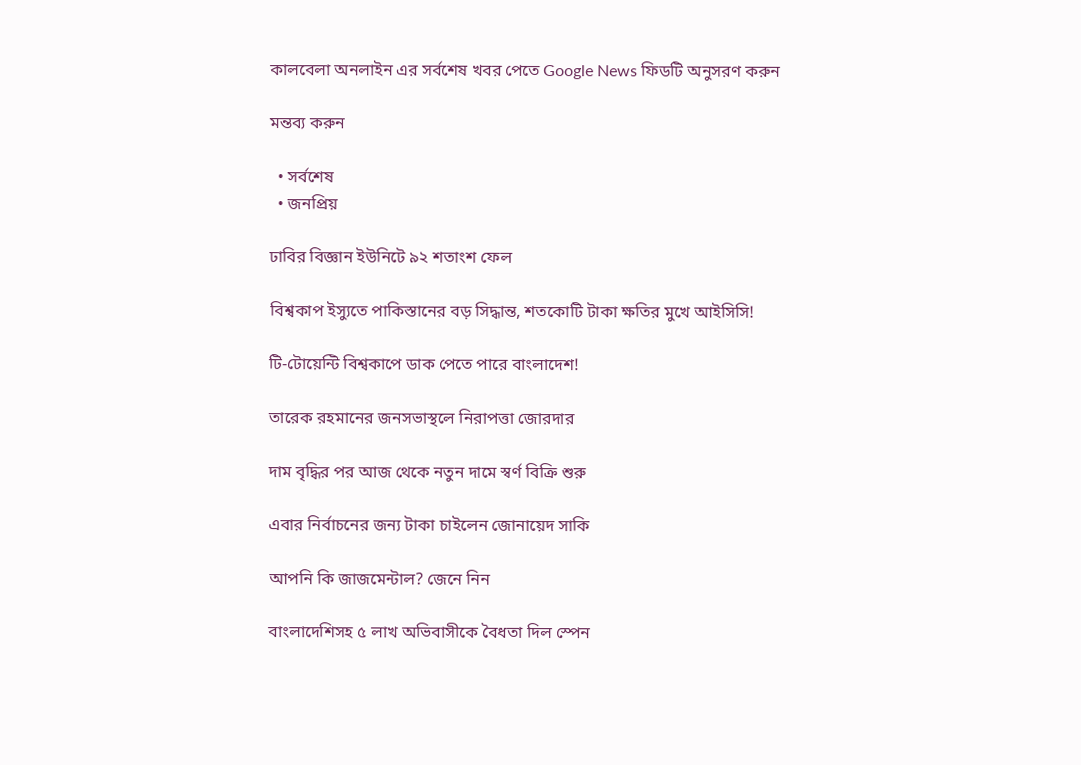কালবেলা অনলাইন এর সর্বশেষ খবর পেতে Google News ফিডটি অনুসরণ করুন

মন্তব্য করুন

  • সর্বশেষ
  • জনপ্রিয়

ঢাবির বিজ্ঞান ইউনিটে ৯২ শতাংশ ফেল

বিশ্বকাপ ইস্যুতে পাকিস্তানের বড় সিদ্ধান্ত, শতকোটি টাকা ক্ষতির মুখে আইসিসি!

টি-টোয়েন্টি বিশ্বকাপে ডাক পেতে পারে বাংলাদেশ!

তারেক রহমানের জনসভাস্থলে নিরাপত্তা জোরদার

দাম বৃদ্ধির পর আজ থেকে নতুন দামে স্বর্ণ বিক্রি শুরু

এবার নির্বাচনের জন্য টাকা চাইলেন জোনায়েদ সাকি

আপনি কি জাজমেন্টাল? জেনে নিন

বাংলাদেশিসহ ৫ লাখ অভিবাসীকে বৈধতা দিল স্পেন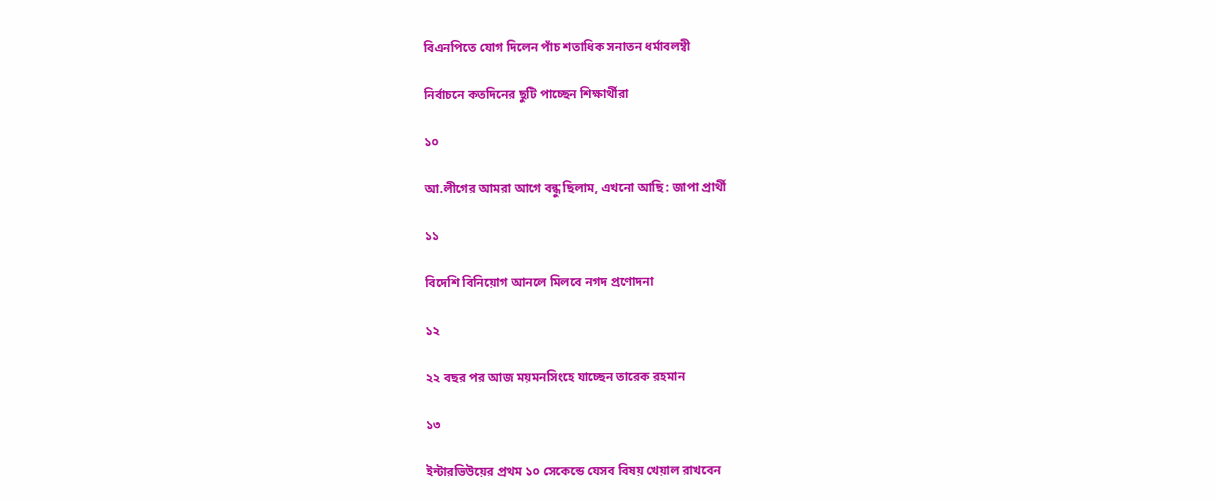বিএনপিতে যোগ দিলেন পাঁচ শতাধিক সনাতন ধর্মাবলম্বী

নির্বাচনে কতদিনের ছুটি পাচ্ছেন শিক্ষার্থীরা

১০

আ.লীগের আমরা আগে বন্ধু ছিলাম, এখনো আছি : জাপা প্রার্থী

১১

বিদেশি বিনিয়োগ আনলে মিলবে নগদ প্রণোদনা

১২

২২ বছর পর আজ ময়মনসিংহে যাচ্ছেন তারেক রহমান

১৩

ইন্টারভিউয়ের প্রথম ১০ সেকেন্ডে যেসব বিষয় খেয়াল রাখবেন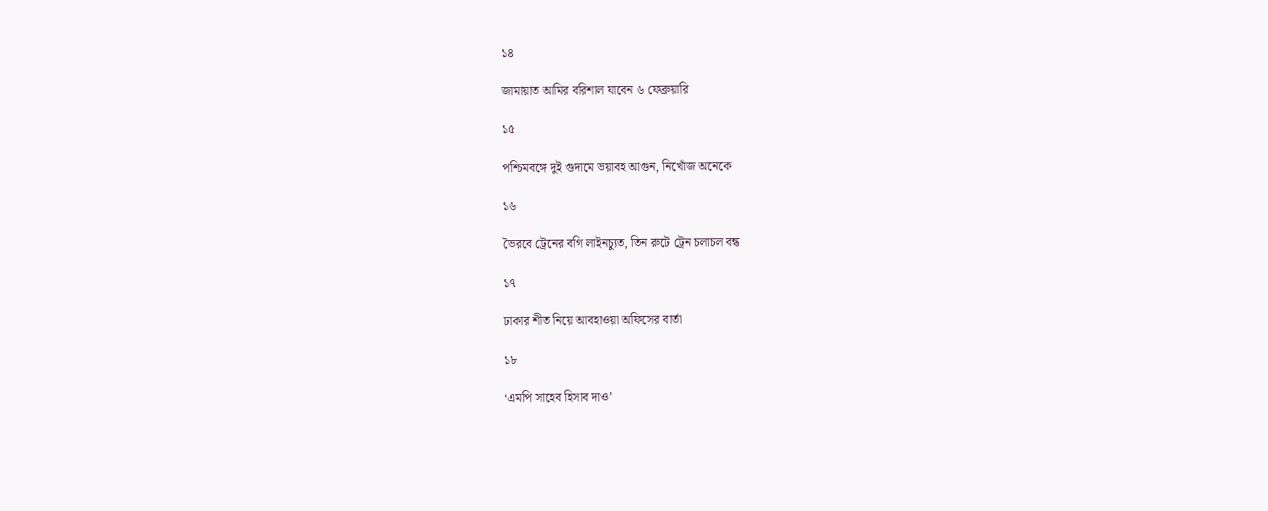১৪

জামায়াত আমির বরিশাল যাবেন ৬ ফেব্রুয়ারি

১৫

পশ্চিমবঙ্গে দুই গুদামে ভয়াবহ আগুন, নিখোঁজ অনেকে

১৬

ভৈরবে ট্রেনের বগি লাইনচ্যুত, তিন রুটে ট্রেন চলাচল বন্ধ

১৭

ঢাকার শীত নিয়ে আবহাওয়া অফিসের বার্তা

১৮

‘এমপি সাহেব হিসাব দাও’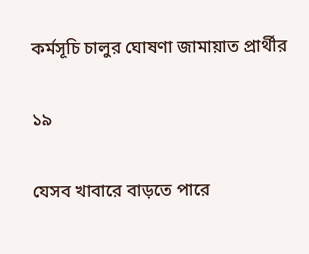কর্মসূচি চালুর ঘোষণা জামায়াত প্রার্থীর

১৯

যেসব খাবারে বাড়তে পারে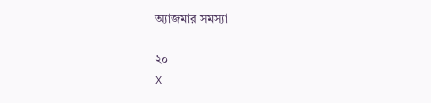অ্যাজমার সমস্যা

২০
X